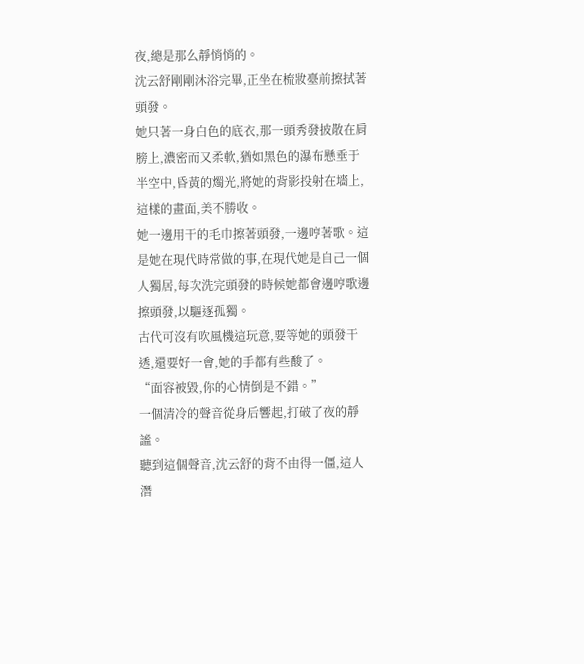夜,總是那么靜悄悄的。
沈云舒剛剛沐浴完畢,正坐在梳妝臺前擦拭著頭發。
她只著一身白色的底衣,那一頭秀發披散在肩膀上,濃密而又柔軟,猶如黑色的瀑布懸垂于半空中,昏黃的燭光,將她的背影投射在墻上,這樣的畫面,美不勝收。
她一邊用干的毛巾擦著頭發,一邊哼著歌。這是她在現代時常做的事,在現代她是自己一個人獨居,每次洗完頭發的時候她都會邊哼歌邊擦頭發,以驅逐孤獨。
古代可沒有吹風機這玩意,要等她的頭發干透,還要好一會,她的手都有些酸了。
“面容被毀,你的心情倒是不錯。”
一個清冷的聲音從身后響起,打破了夜的靜謐。
聽到這個聲音,沈云舒的背不由得一僵,這人潛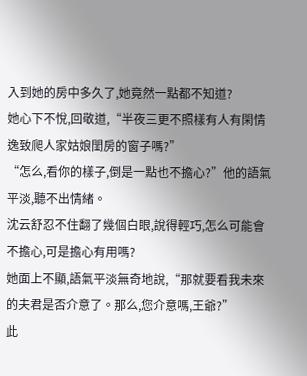入到她的房中多久了,她竟然一點都不知道?
她心下不悅,回敬道,“半夜三更不照樣有人有閑情逸致爬人家姑娘閨房的窗子嗎?”
“怎么,看你的樣子,倒是一點也不擔心?”他的語氣平淡,聽不出情緒。
沈云舒忍不住翻了幾個白眼,說得輕巧,怎么可能會不擔心,可是擔心有用嗎?
她面上不顯,語氣平淡無奇地說,“那就要看我未來的夫君是否介意了。那么,您介意嗎,王爺?”
此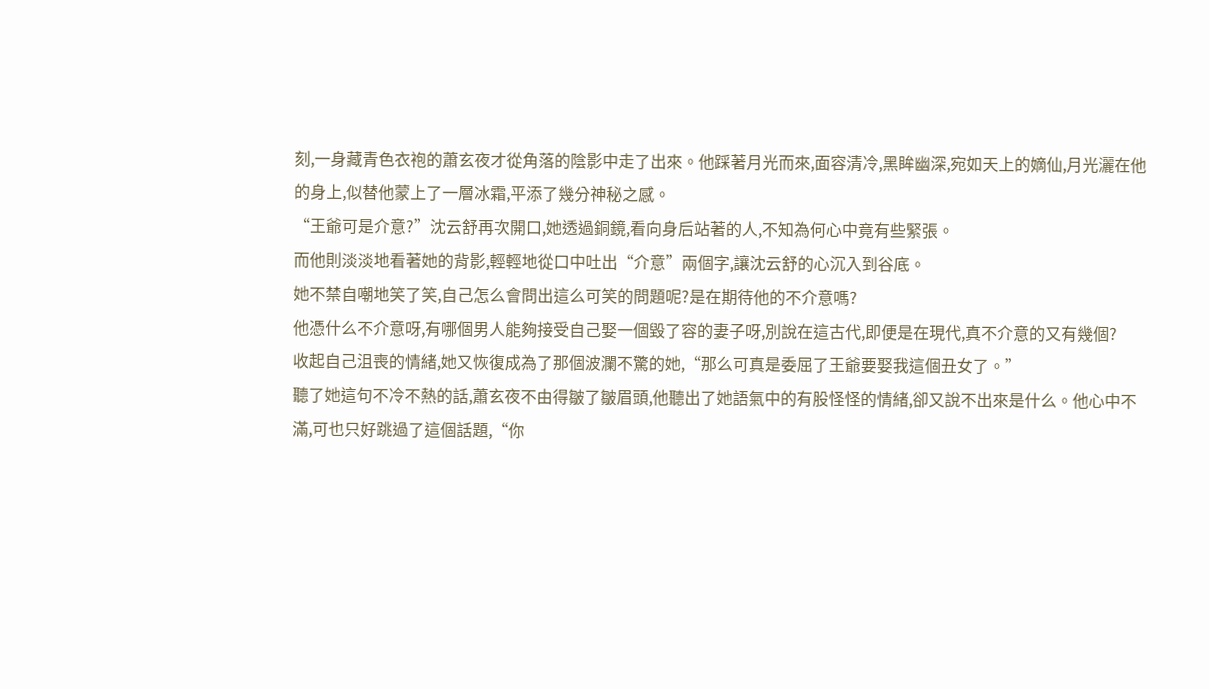刻,一身藏青色衣袍的蕭玄夜才從角落的陰影中走了出來。他踩著月光而來,面容清冷,黑眸幽深,宛如天上的嫡仙,月光灑在他的身上,似替他蒙上了一層冰霜,平添了幾分神秘之感。
“王爺可是介意?”沈云舒再次開口,她透過銅鏡,看向身后站著的人,不知為何心中竟有些緊張。
而他則淡淡地看著她的背影,輕輕地從口中吐出“介意”兩個字,讓沈云舒的心沉入到谷底。
她不禁自嘲地笑了笑,自己怎么會問出這么可笑的問題呢?是在期待他的不介意嗎?
他憑什么不介意呀,有哪個男人能夠接受自己娶一個毀了容的妻子呀,別說在這古代,即便是在現代,真不介意的又有幾個?
收起自己沮喪的情緒,她又恢復成為了那個波瀾不驚的她,“那么可真是委屈了王爺要娶我這個丑女了。”
聽了她這句不冷不熱的話,蕭玄夜不由得皺了皺眉頭,他聽出了她語氣中的有股怪怪的情緒,卻又說不出來是什么。他心中不滿,可也只好跳過了這個話題,“你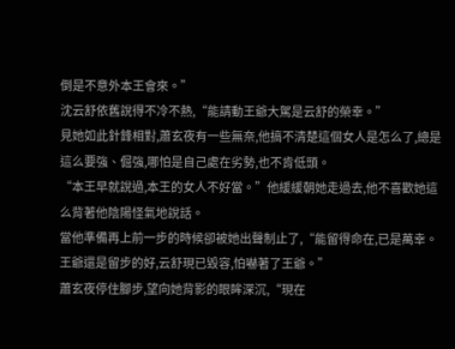倒是不意外本王會來。”
沈云舒依舊說得不冷不熱,“能請動王爺大駕是云舒的榮幸。”
見她如此針鋒相對,蕭玄夜有一些無奈,他搞不清楚這個女人是怎么了,總是這么要強、倔強,哪怕是自己處在劣勢,也不肯低頭。
“本王早就說過,本王的女人不好當。”他緩緩朝她走過去,他不喜歡她這么背著他陰陽怪氣地說話。
當他準備再上前一步的時候卻被她出聲制止了,“能留得命在,已是萬幸。王爺還是留步的好,云舒現已毀容,怕嚇著了王爺。”
蕭玄夜停住腳步,望向她背影的眼眸深沉,“現在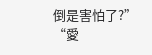倒是害怕了?”
“愛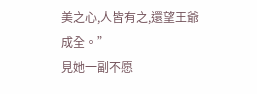美之心,人皆有之,還望王爺成全。”
見她一副不愿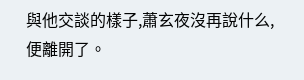與他交談的樣子,蕭玄夜沒再說什么,便離開了。